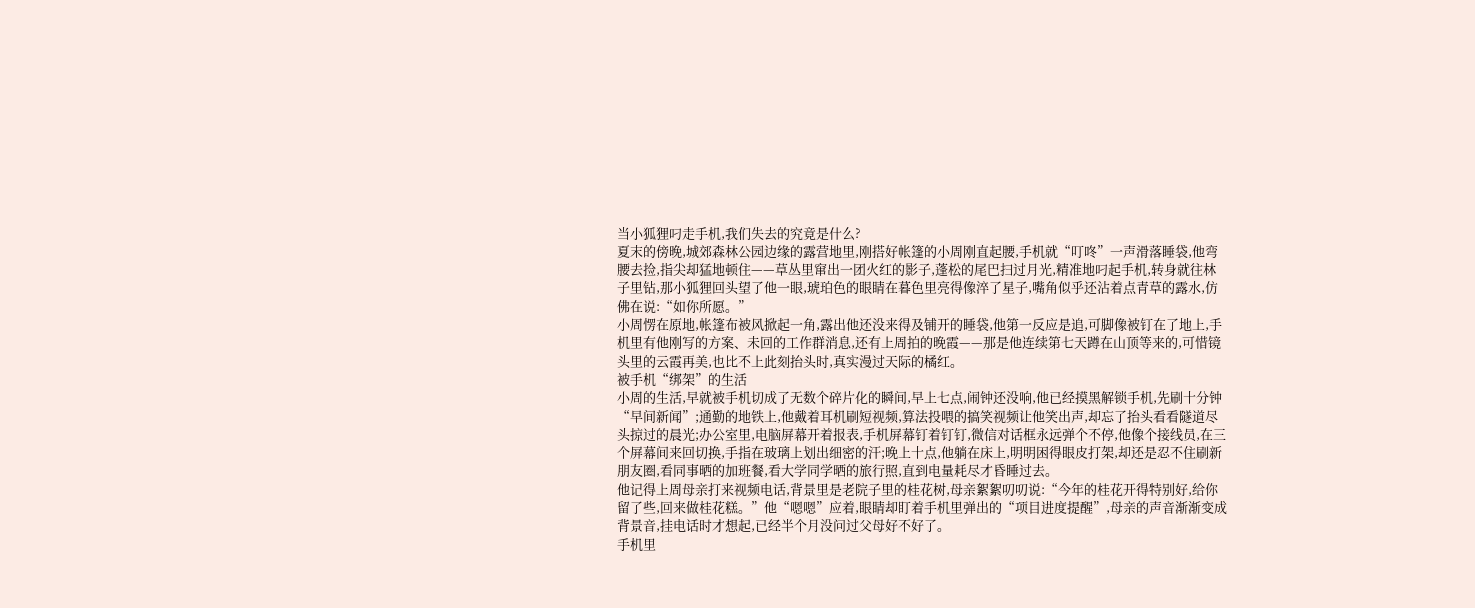当小狐狸叼走手机,我们失去的究竟是什么?
夏末的傍晚,城郊森林公园边缘的露营地里,刚搭好帐篷的小周刚直起腰,手机就“叮咚”一声滑落睡袋,他弯腰去捡,指尖却猛地顿住——草丛里窜出一团火红的影子,蓬松的尾巴扫过月光,精准地叼起手机,转身就往林子里钻,那小狐狸回头望了他一眼,琥珀色的眼睛在暮色里亮得像淬了星子,嘴角似乎还沾着点青草的露水,仿佛在说:“如你所愿。”
小周愣在原地,帐篷布被风掀起一角,露出他还没来得及铺开的睡袋,他第一反应是追,可脚像被钉在了地上,手机里有他刚写的方案、未回的工作群消息,还有上周拍的晚霞——那是他连续第七天蹲在山顶等来的,可惜镜头里的云霞再美,也比不上此刻抬头时,真实漫过天际的橘红。
被手机“绑架”的生活
小周的生活,早就被手机切成了无数个碎片化的瞬间,早上七点,闹钟还没响,他已经摸黑解锁手机,先刷十分钟“早间新闻”;通勤的地铁上,他戴着耳机刷短视频,算法投喂的搞笑视频让他笑出声,却忘了抬头看看隧道尽头掠过的晨光;办公室里,电脑屏幕开着报表,手机屏幕钉着钉钉,微信对话框永远弹个不停,他像个接线员,在三个屏幕间来回切换,手指在玻璃上划出细密的汗;晚上十点,他躺在床上,明明困得眼皮打架,却还是忍不住刷新朋友圈,看同事晒的加班餐,看大学同学晒的旅行照,直到电量耗尽才昏睡过去。
他记得上周母亲打来视频电话,背景里是老院子里的桂花树,母亲絮絮叨叨说:“今年的桂花开得特别好,给你留了些,回来做桂花糕。”他“嗯嗯”应着,眼睛却盯着手机里弹出的“项目进度提醒”,母亲的声音渐渐变成背景音,挂电话时才想起,已经半个月没问过父母好不好了。
手机里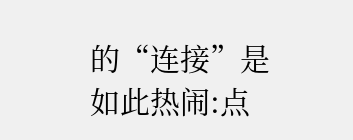的“连接”是如此热闹:点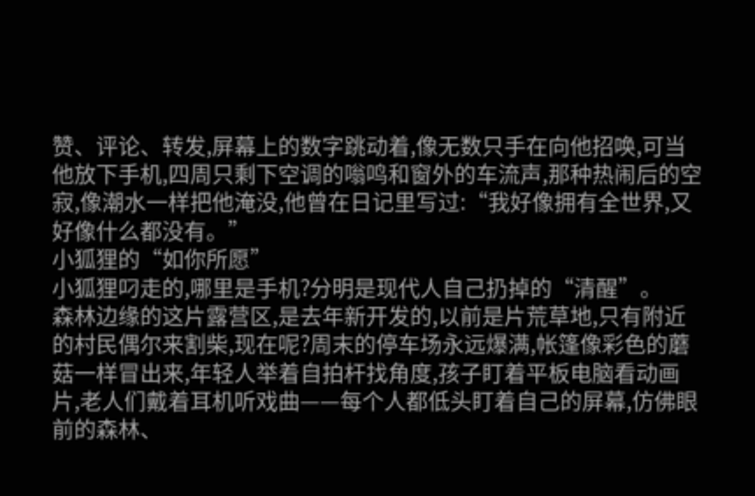赞、评论、转发,屏幕上的数字跳动着,像无数只手在向他招唤,可当他放下手机,四周只剩下空调的嗡鸣和窗外的车流声,那种热闹后的空寂,像潮水一样把他淹没,他曾在日记里写过:“我好像拥有全世界,又好像什么都没有。”
小狐狸的“如你所愿”
小狐狸叼走的,哪里是手机?分明是现代人自己扔掉的“清醒”。
森林边缘的这片露营区,是去年新开发的,以前是片荒草地,只有附近的村民偶尔来割柴,现在呢?周末的停车场永远爆满,帐篷像彩色的蘑菇一样冒出来,年轻人举着自拍杆找角度,孩子盯着平板电脑看动画片,老人们戴着耳机听戏曲——每个人都低头盯着自己的屏幕,仿佛眼前的森林、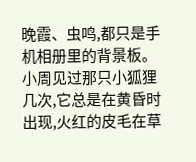晚霞、虫鸣,都只是手机相册里的背景板。
小周见过那只小狐狸几次,它总是在黄昏时出现,火红的皮毛在草